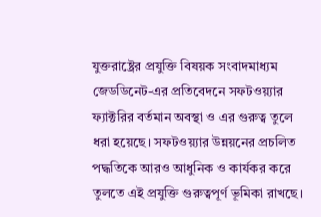যুক্তরাষ্ট্রের প্রযুক্তি বিষয়ক সংবাদমাধ্যম জেডডিনেট-এর প্রতিবেদনে সফটওয়্যার ফ্যাক্টরির বর্তমান অবস্থা ও এর গুরুত্ব তুলে ধরা হয়েছে। সফটওয়্যার উন্নয়নের প্রচলিত পদ্ধতিকে আরও আধুনিক ও কার্যকর করে তুলতে এই প্রযুক্তি গুরুত্বপূর্ণ ভূমিকা রাখছে।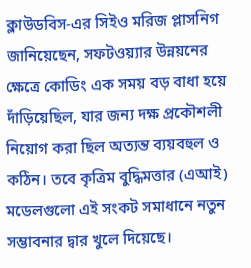ক্লাউডবিস-এর সিইও মরিজ প্লাসনিগ জানিয়েছেন, সফটওয়্যার উন্নয়নের ক্ষেত্রে কোডিং এক সময় বড় বাধা হয়ে দাঁড়িয়েছিল, যার জন্য দক্ষ প্রকৌশলী নিয়োগ করা ছিল অত্যন্ত ব্যয়বহুল ও কঠিন। তবে কৃত্রিম বুদ্ধিমত্তার (এআই) মডেলগুলো এই সংকট সমাধানে নতুন সম্ভাবনার দ্বার খুলে দিয়েছে।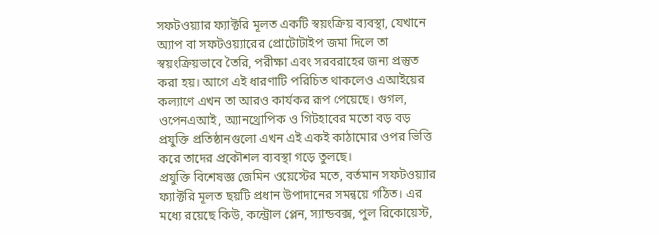সফটওয়্যার ফ্যাক্টরি মূলত একটি স্বয়ংক্রিয় ব্যবস্থা, যেখানে অ্যাপ বা সফটওয়্যারের প্রোটোটাইপ জমা দিলে তা স্বয়ংক্রিয়ভাবে তৈরি, পরীক্ষা এবং সরবরাহের জন্য প্রস্তুত করা হয়। আগে এই ধারণাটি পরিচিত থাকলেও এআইয়ের কল্যাণে এখন তা আরও কার্যকর রূপ পেয়েছে। গুগল, ওপেনএআই, অ্যানথ্রোপিক ও গিটহাবের মতো বড় বড় প্রযুক্তি প্রতিষ্ঠানগুলো এখন এই একই কাঠামোর ওপর ভিত্তি করে তাদের প্রকৌশল ব্যবস্থা গড়ে তুলছে।
প্রযুক্তি বিশেষজ্ঞ জেমিন ওয়েস্টের মতে, বর্তমান সফটওয়্যার ফ্যাক্টরি মূলত ছয়টি প্রধান উপাদানের সমন্বয়ে গঠিত। এর মধ্যে রয়েছে কিউ, কন্ট্রোল প্লেন, স্যান্ডবক্স, পুল রিকোয়েস্ট,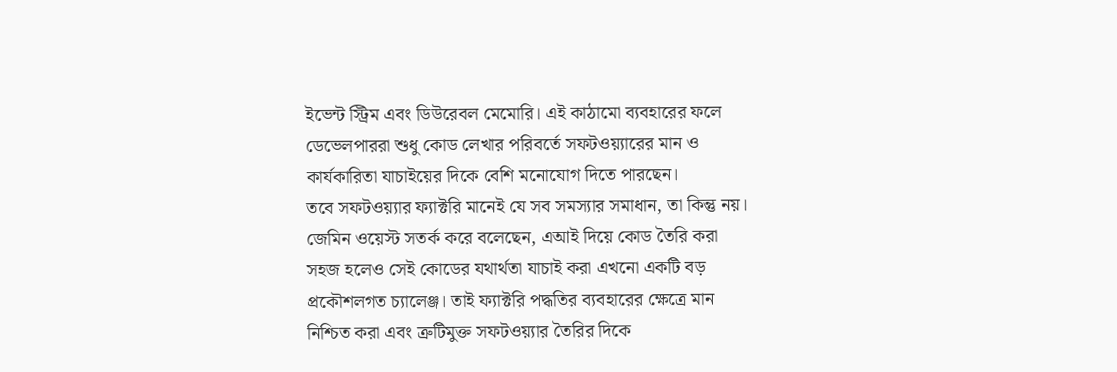ইভেন্ট স্ট্রিম এবং ডিউরেবল মেমোরি। এই কাঠামো ব্যবহারের ফলে ডেভেলপাররা শুধু কোড লেখার পরিবর্তে সফটওয়্যারের মান ও কার্যকারিতা যাচাইয়ের দিকে বেশি মনোযোগ দিতে পারছেন।
তবে সফটওয়্যার ফ্যাক্টরি মানেই যে সব সমস্যার সমাধান, তা কিন্তু নয়। জেমিন ওয়েস্ট সতর্ক করে বলেছেন, এআই দিয়ে কোড তৈরি করা সহজ হলেও সেই কোডের যথার্থতা যাচাই করা এখনো একটি বড় প্রকৌশলগত চ্যালেঞ্জ। তাই ফ্যাক্টরি পদ্ধতির ব্যবহারের ক্ষেত্রে মান নিশ্চিত করা এবং ত্রুটিমুক্ত সফটওয়্যার তৈরির দিকে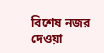বিশেষ নজর দেওয়া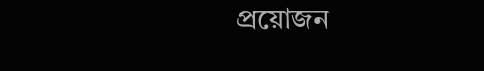প্রয়োজন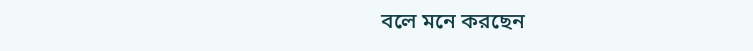বলে মনে করছেন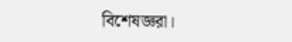বিশেষজ্ঞরা।